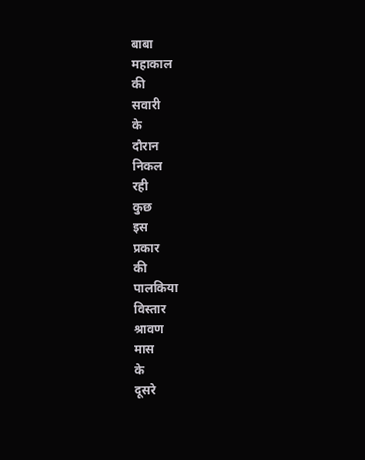बाबा
महाकाल
की
सवारी
के
दौरान
निकल
रही
कुछ
इस
प्रकार
की
पालकिया
विस्तार
श्रावण
मास
के
दूसरे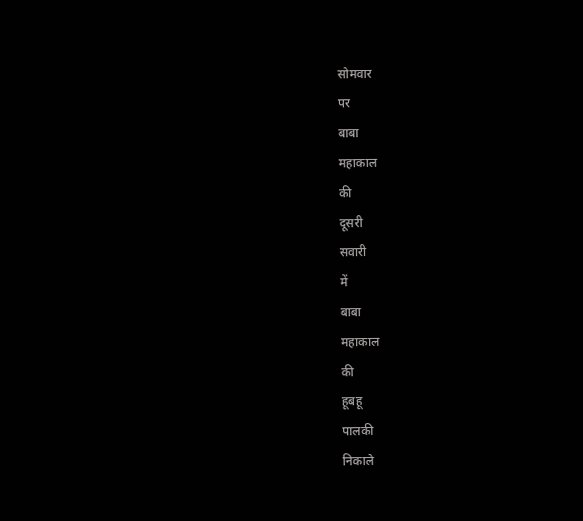सोमवार
पर
बाबा
महाकाल
की
दूसरी
सवारी
में
बाबा
महाकाल
की
हूबहू
पालकी
निकाले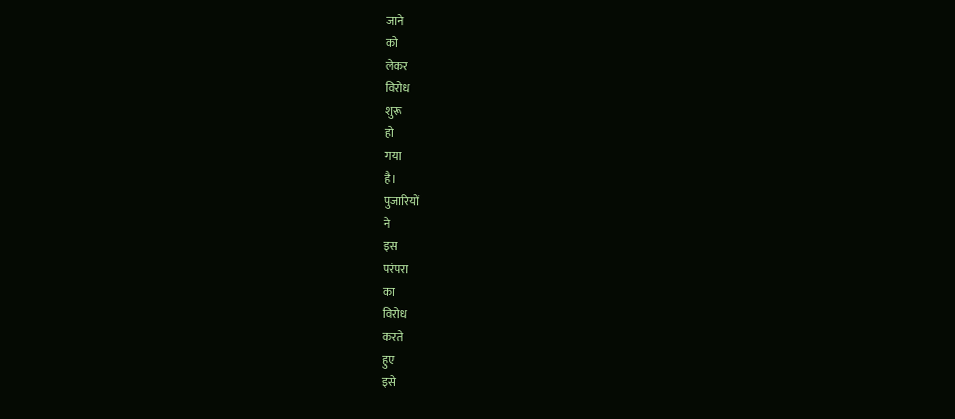जाने
को
लेकर
विरोध
शुरू
हो
गया
है।
पुजारियों
ने
इस
परंपरा
का
विरोध
करते
हुए
इसे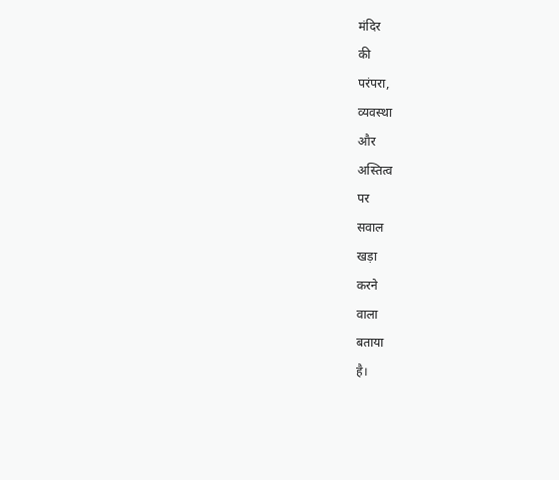मंदिर
की
परंपरा,
व्यवस्था
और
अस्तित्व
पर
सवाल
खड़ा
करने
वाला
बताया
है।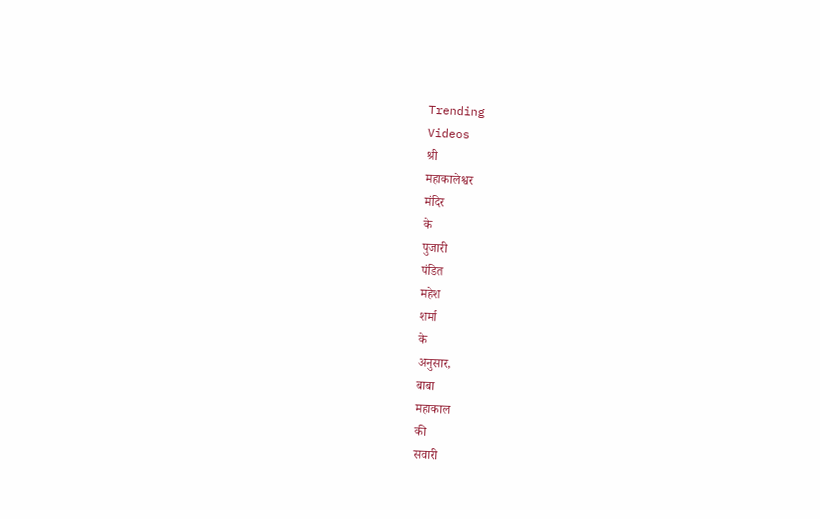Trending
Videos
श्री
महाकालेश्वर
मंदिर
के
पुजारी
पंडित
महेश
शर्मा
के
अनुसार,
बाबा
महाकाल
की
सवारी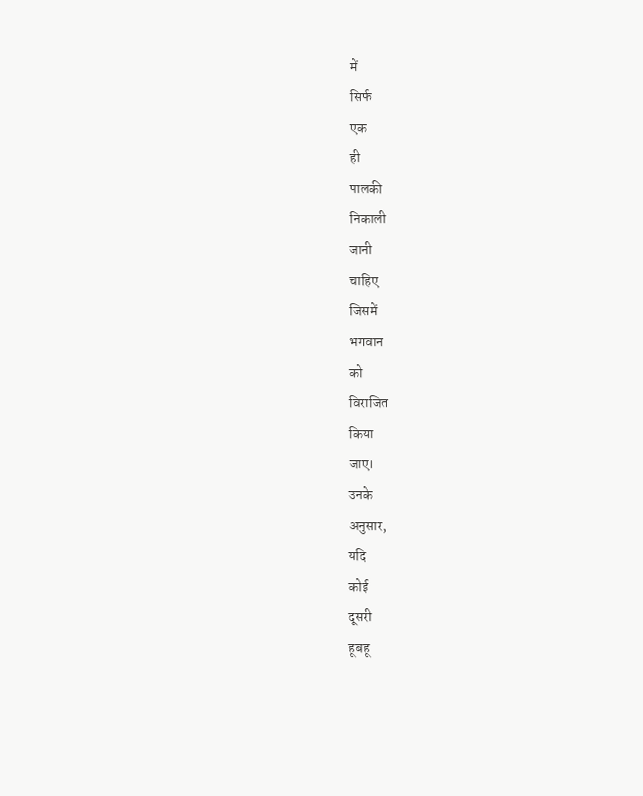में
सिर्फ
एक
ही
पालकी
निकाली
जानी
चाहिए
जिसमें
भगवान
को
विराजित
किया
जाए।
उनके
अनुसार,
यदि
कोई
दूसरी
हूबहू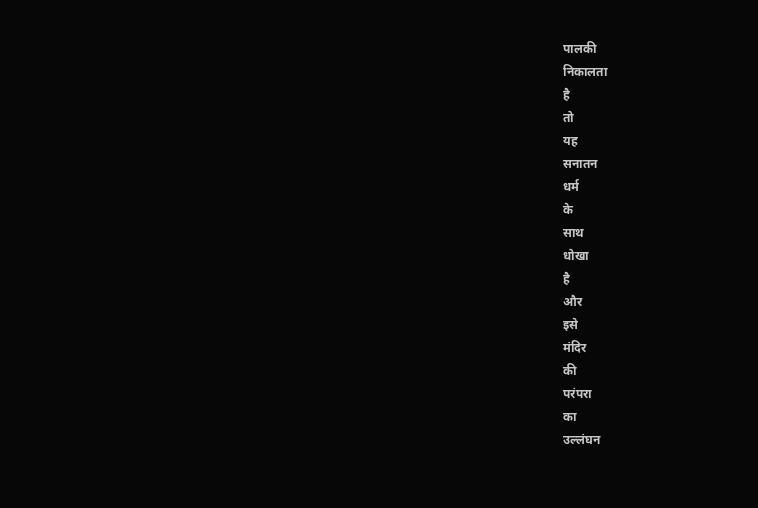पालकी
निकालता
है
तो
यह
सनातन
धर्म
के
साथ
धोखा
है
और
इसे
मंदिर
की
परंपरा
का
उल्लंघन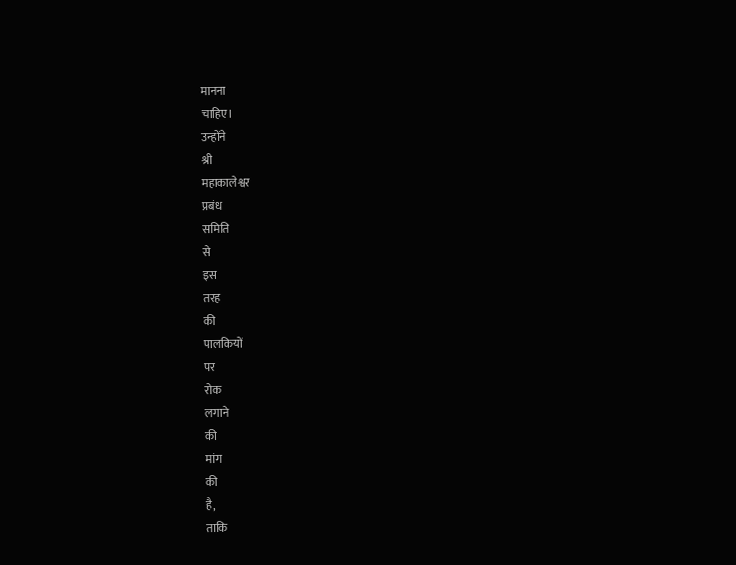मानना
चाहिए।
उन्होंने
श्री
महाकालेश्वर
प्रबंध
समिति
से
इस
तरह
की
पालकियों
पर
रोक
लगाने
की
मांग
की
है,
ताकि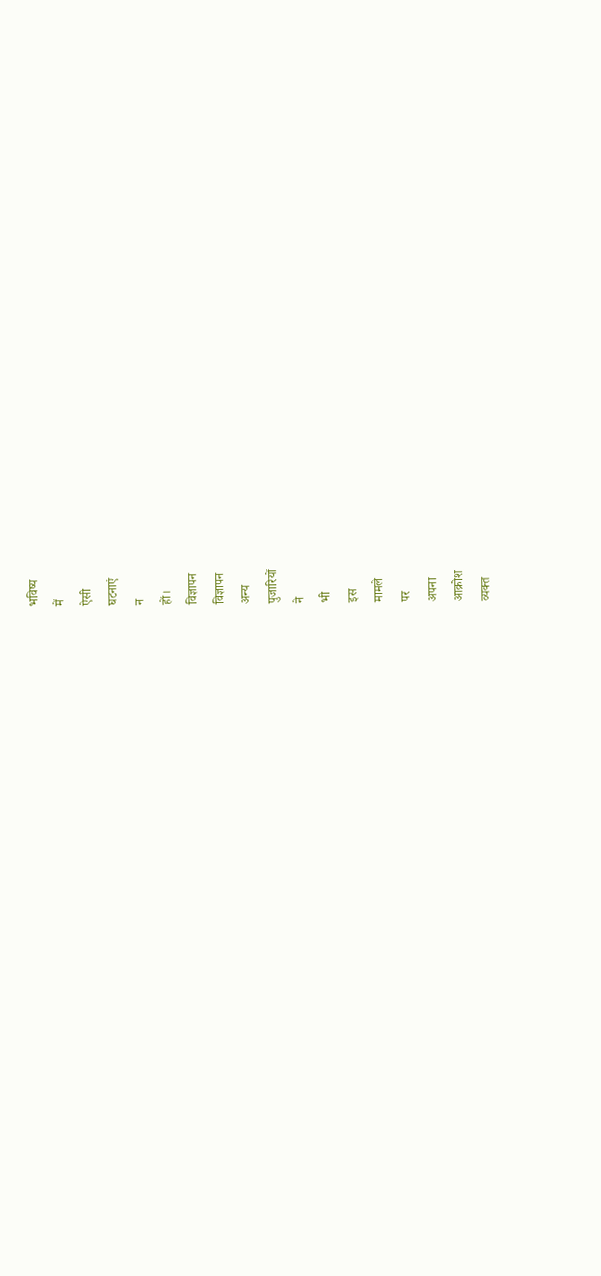भविष्य
में
ऐसी
घटनाएं
न
हों।
विज्ञापन
विज्ञापन
अन्य
पुजारियों
ने
भी
इस
मामले
पर
अपना
आक्रोश
व्यक्त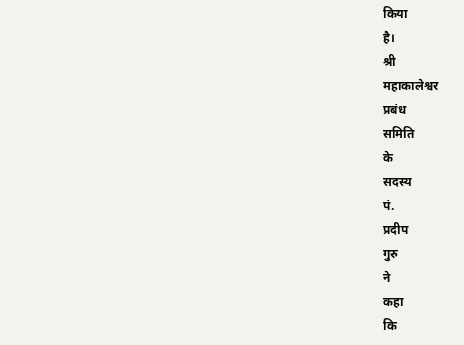किया
है।
श्री
महाकालेश्वर
प्रबंध
समिति
के
सदस्य
पं.
प्रदीप
गुरु
ने
कहा
कि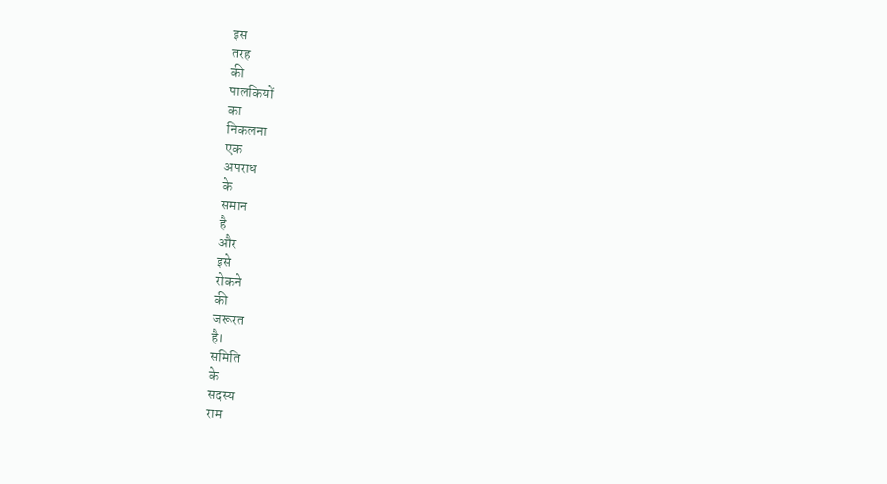इस
तरह
की
पालकियों
का
निकलना
एक
अपराध
के
समान
है
और
इसे
रोकने
की
जरूरत
है।
समिति
के
सदस्य
राम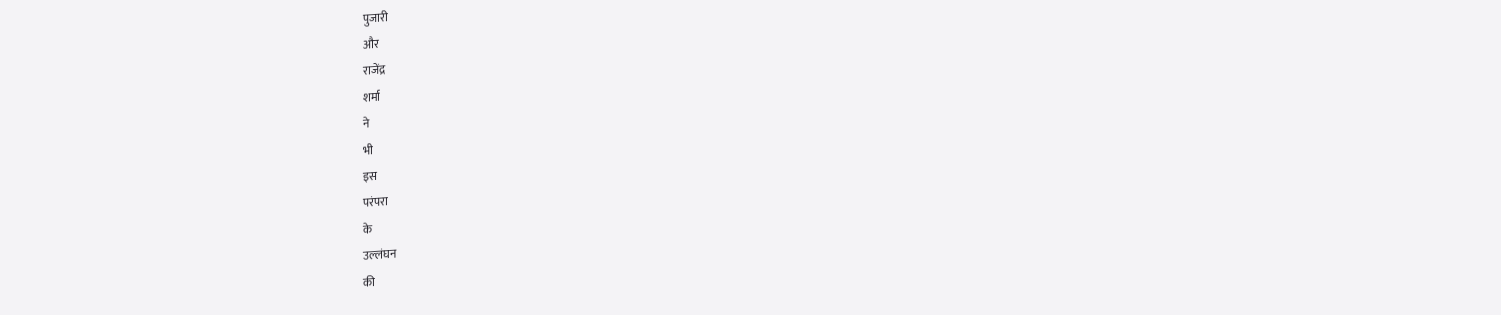पुजारी
और
राजेंद्र
शर्मा
ने
भी
इस
परंपरा
के
उल्लंघन
की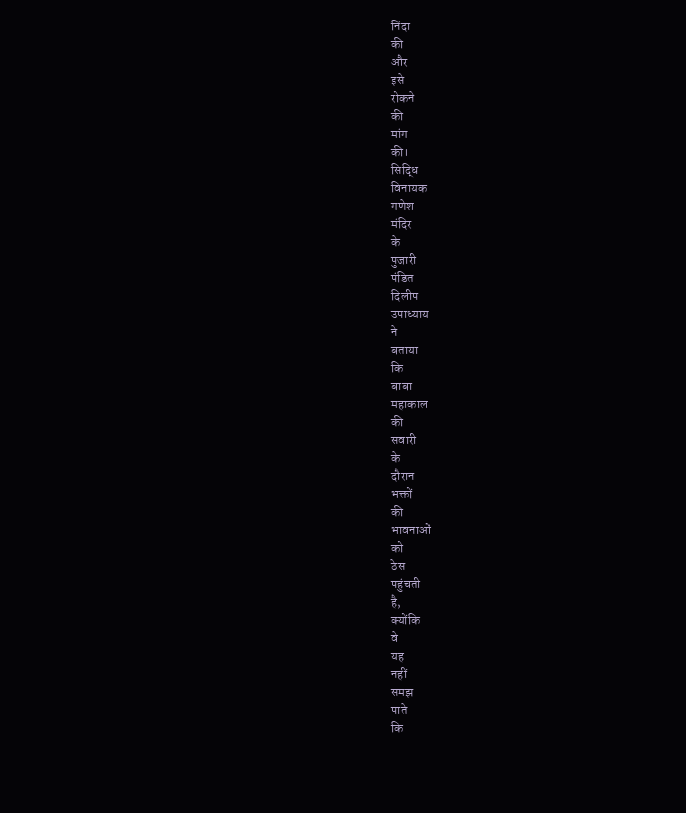निंदा
की
और
इसे
रोकने
की
मांग
की।
सिद्धि
विनायक
गणेश
मंदिर
के
पुजारी
पंडित
दिलीप
उपाध्याय
ने
बताया
कि
बाबा
महाकाल
की
सवारी
के
दौरान
भक्तों
की
भावनाओं
को
ठेस
पहुंचती
है,
क्योंकि
वे
यह
नहीं
समझ
पाते
कि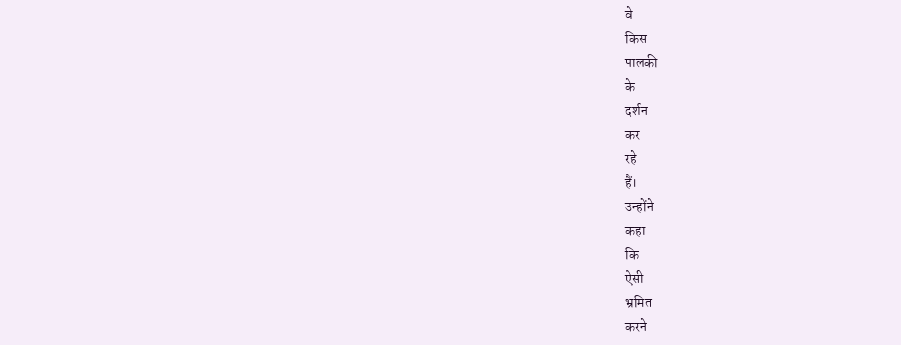वे
किस
पालकी
के
दर्शन
कर
रहे
हैं।
उन्होंने
कहा
कि
ऐसी
भ्रमित
करने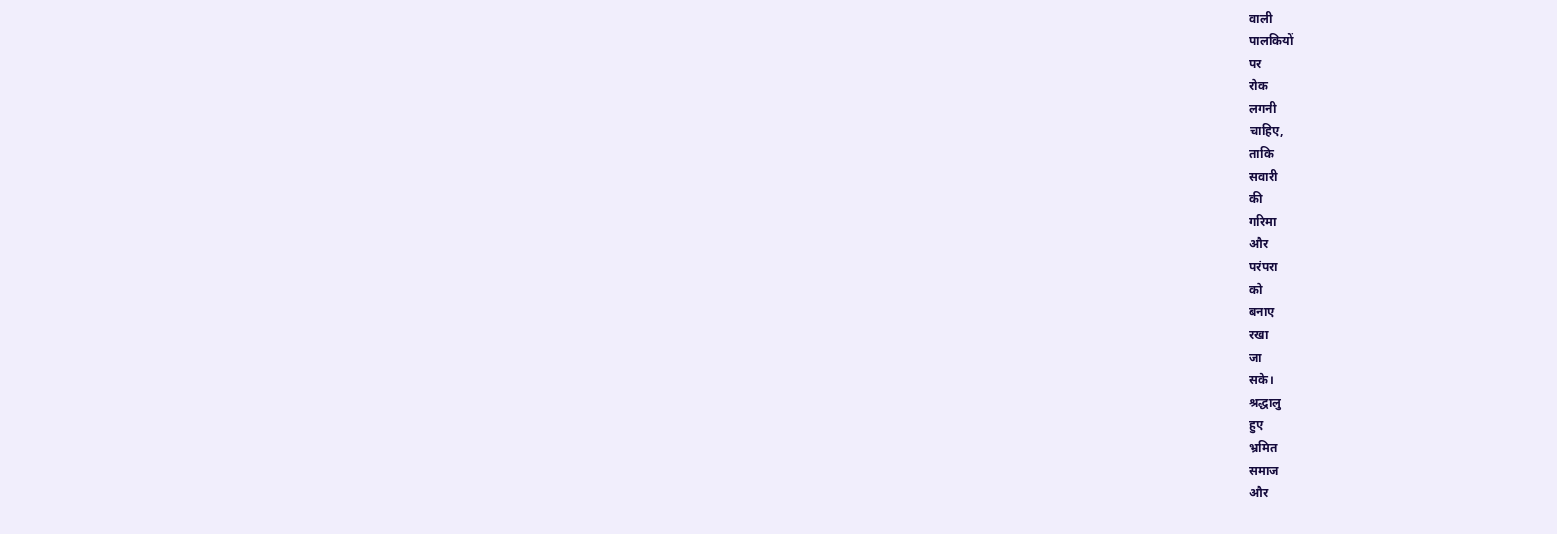वाली
पालकियों
पर
रोक
लगनी
चाहिए,
ताकि
सवारी
की
गरिमा
और
परंपरा
को
बनाए
रखा
जा
सके।
श्रद्धालु
हुए
भ्रमित
समाज
और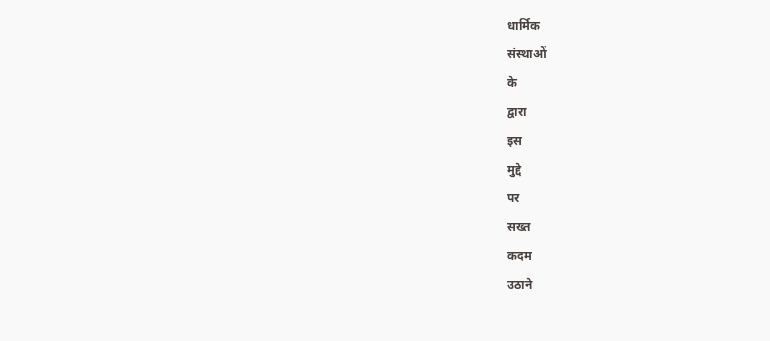धार्मिक
संस्थाओं
के
द्वारा
इस
मुद्दे
पर
सख्त
कदम
उठाने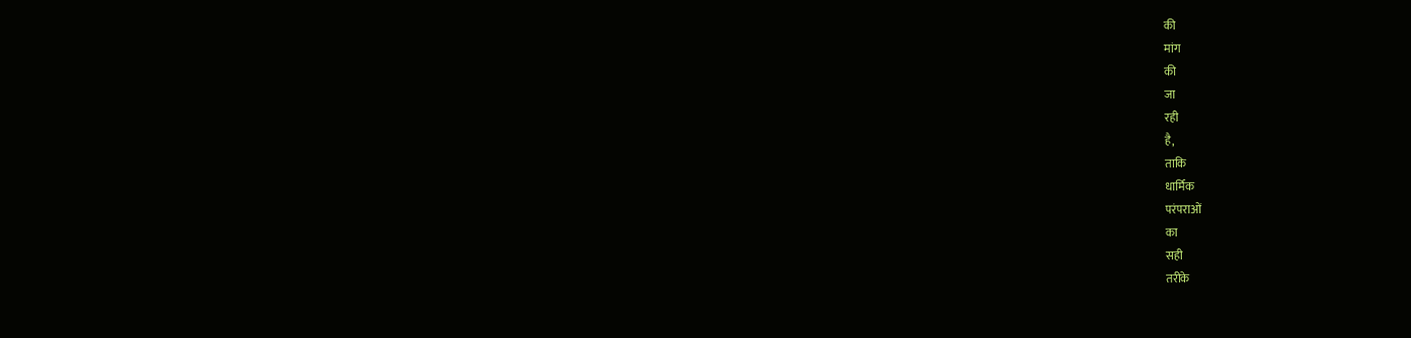की
मांग
की
जा
रही
है,
ताकि
धार्मिक
परंपराओं
का
सही
तरीके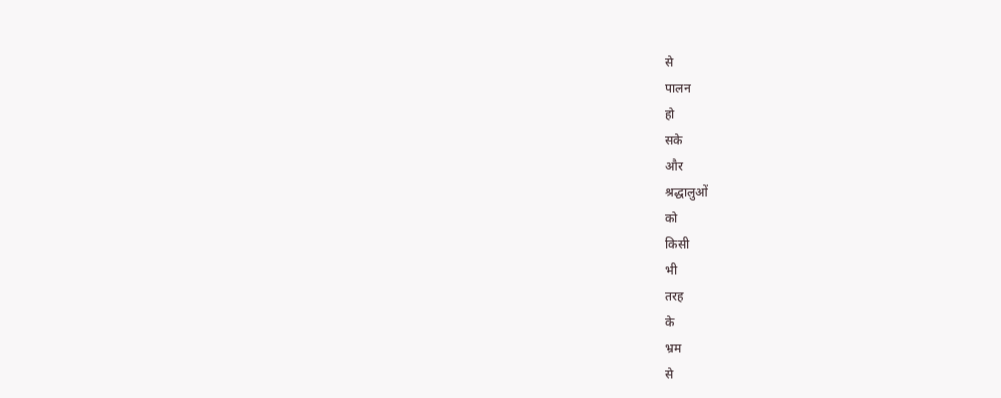से
पालन
हो
सके
और
श्रद्धालुओं
को
किसी
भी
तरह
के
भ्रम
से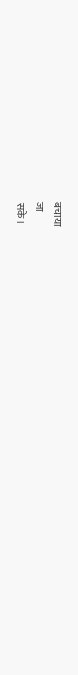बचाया
जा
सके।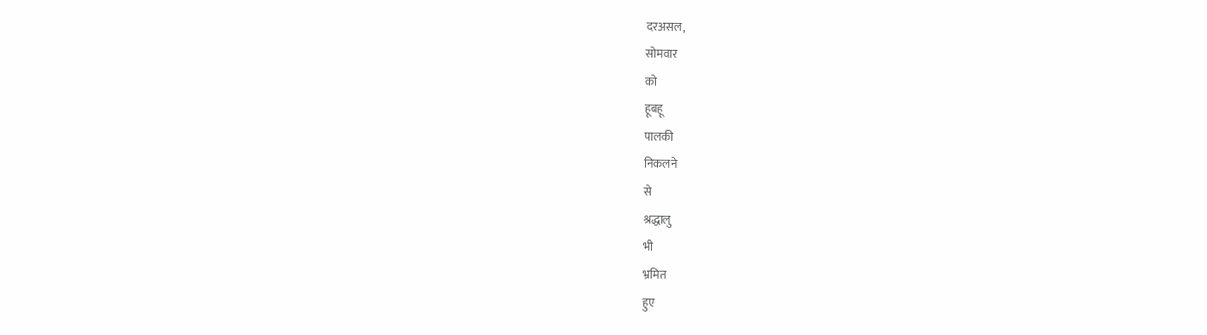दरअसल,
सोमवार
को
हूबहू
पालकी
निकलने
से
श्रद्धालु
भी
भ्रमित
हुए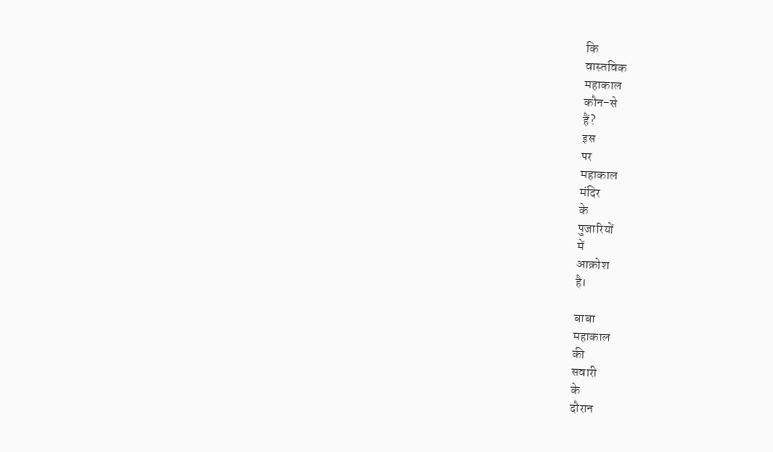कि
वास्तविक
महाकाल
कौन-से
हैं?
इस
पर
महाकाल
मंदिर
के
पुजारियों
में
आक्रोश
है।

बाबा
महाकाल
की
सवारी
के
दौरान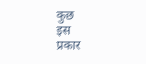कुछ
इस
प्रकार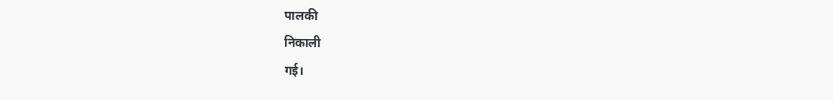पालकी
निकाली
गई।